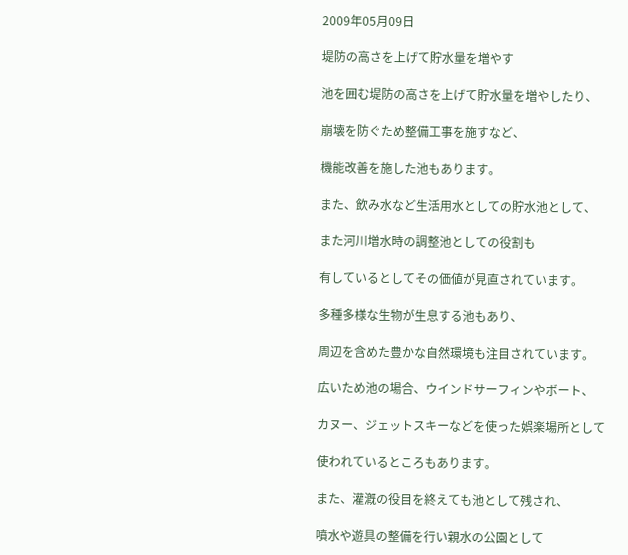2009年05月09日

堤防の高さを上げて貯水量を増やす

池を囲む堤防の高さを上げて貯水量を増やしたり、

崩壊を防ぐため整備工事を施すなど、

機能改善を施した池もあります。

また、飲み水など生活用水としての貯水池として、

また河川増水時の調整池としての役割も

有しているとしてその価値が見直されています。

多種多様な生物が生息する池もあり、

周辺を含めた豊かな自然環境も注目されています。

広いため池の場合、ウインドサーフィンやボート、

カヌー、ジェットスキーなどを使った娯楽場所として

使われているところもあります。

また、灌漑の役目を終えても池として残され、

噴水や遊具の整備を行い親水の公園として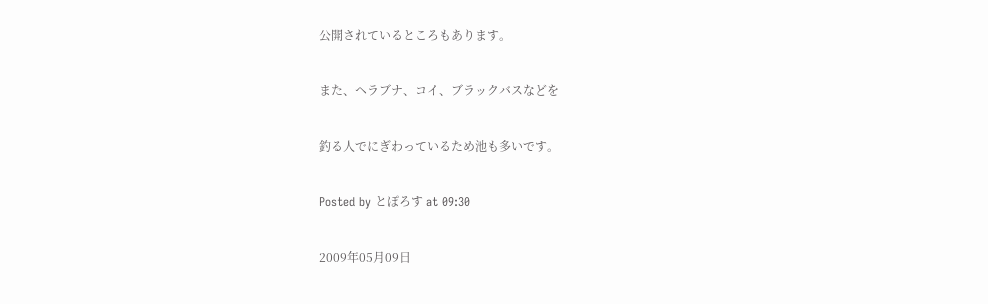公開されているところもあります。

また、ヘラブナ、コイ、ブラックバスなどを

釣る人でにぎわっているため池も多いです。

Posted by とぽろす at 09:30

2009年05月09日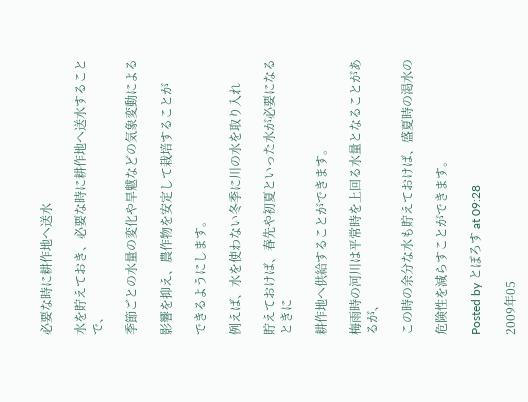必要な時に耕作地へ送水

水を貯えておき、必要な時に耕作地へ送水することで、

季節ごとの水量の変化や旱魃などの気象変動による

影響を抑え、農作物を安定して栽培することが

できるようにします。

例えば、水を使わない冬季に川の水を取り入れ

貯えておけば、春先や初夏といった水が必要になるときに

耕作地へ供給することができます。

梅雨時の河川は平常時を上回る水量となることがあるが、

この時の余分な水も貯えておけば、盛夏時の渇水の

危険性を減らすことができます。

Posted by とぽろす at 09:28

2009年05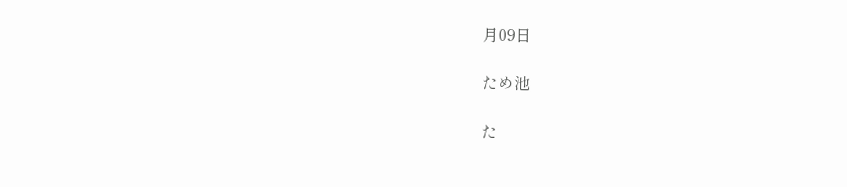月09日

ため池

た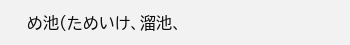め池(ためいけ、溜池、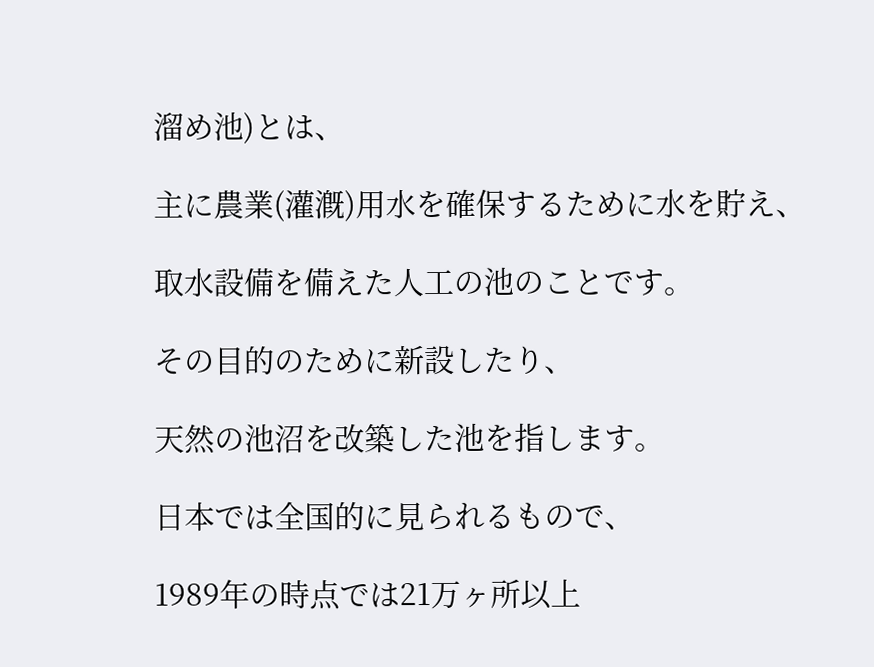溜め池)とは、

主に農業(灌漑)用水を確保するために水を貯え、

取水設備を備えた人工の池のことです。

その目的のために新設したり、

天然の池沼を改築した池を指します。

日本では全国的に見られるもので、

1989年の時点では21万ヶ所以上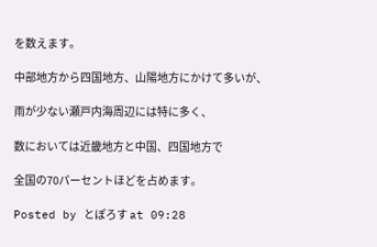を数えます。

中部地方から四国地方、山陽地方にかけて多いが、

雨が少ない瀬戸内海周辺には特に多く、

数においては近畿地方と中国、四国地方で

全国の70パーセントほどを占めます。

Posted by とぽろす at 09:28